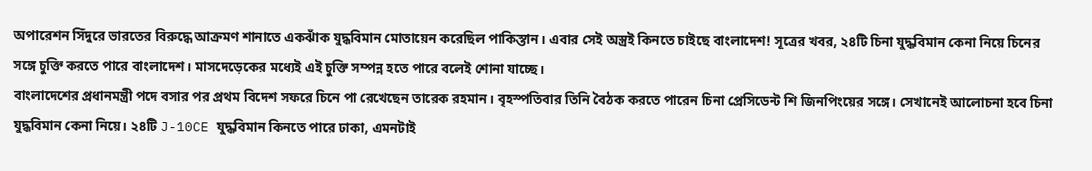অপারেশন সিঁদুরে ভারতের বিরুদ্ধে আক্রমণ শানাতে একঝাঁক যুদ্ধবিমান মোতায়েন করেছিল পাকিস্তান। এবার সেই অস্ত্রই কিনতে চাইছে বাংলাদেশ! সূত্রের খবর, ২৪টি চিনা যুদ্ধবিমান কেনা নিয়ে চিনের সঙ্গে চুক্তি করতে পারে বাংলাদেশ। মাসদেড়েকের মধ্যেই এই চুক্তি সম্পন্ন হতে পারে বলেই শোনা যাচ্ছে।
বাংলাদেশের প্রধানমন্ত্রী পদে বসার পর প্রথম বিদেশ সফরে চিনে পা রেখেছেন তারেক রহমান। বৃহস্পতিবার তিনি বৈঠক করতে পারেন চিনা প্রেসিডেন্ট শি জিনপিংয়ের সঙ্গে। সেখানেই আলোচনা হবে চিনা যুদ্ধবিমান কেনা নিয়ে। ২৪টি J-10CE যুদ্ধবিমান কিনতে পারে ঢাকা, এমনটাই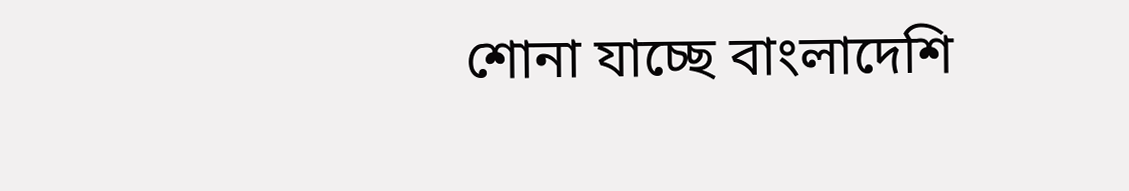শোনা যাচ্ছে বাংলাদেশি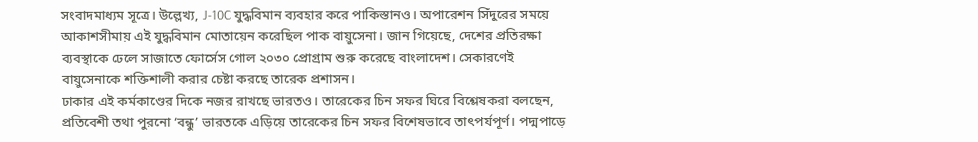সংবাদমাধ্যম সূত্রে। উল্লেখ্য, J-10C যুদ্ধবিমান ব্যবহার করে পাকিস্তানও। অপারেশন সিঁদুরের সময়ে আকাশসীমায় এই যুদ্ধবিমান মোতায়েন করেছিল পাক বায়ুসেনা। জান গিয়েছে, দেশের প্রতিরক্ষা ব্যবস্থাকে ঢেলে সাজাতে ফোর্সেস গোল ২০৩০ প্রোগ্রাম শুরু করেছে বাংলাদেশ। সেকারণেই বায়ুসেনাকে শক্তিশালী করার চেষ্টা করছে তারেক প্রশাসন।
ঢাকার এই কর্মকাণ্ডের দিকে নজর রাখছে ভারতও। তারেকের চিন সফর ঘিরে বিশ্লেষকরা বলছেন, প্রতিবেশী তথা পুরনো ‘বন্ধু’ ভারতকে এড়িয়ে তারেকের চিন সফর বিশেষভাবে তাৎপর্যপূর্ণ। পদ্মপাড়ে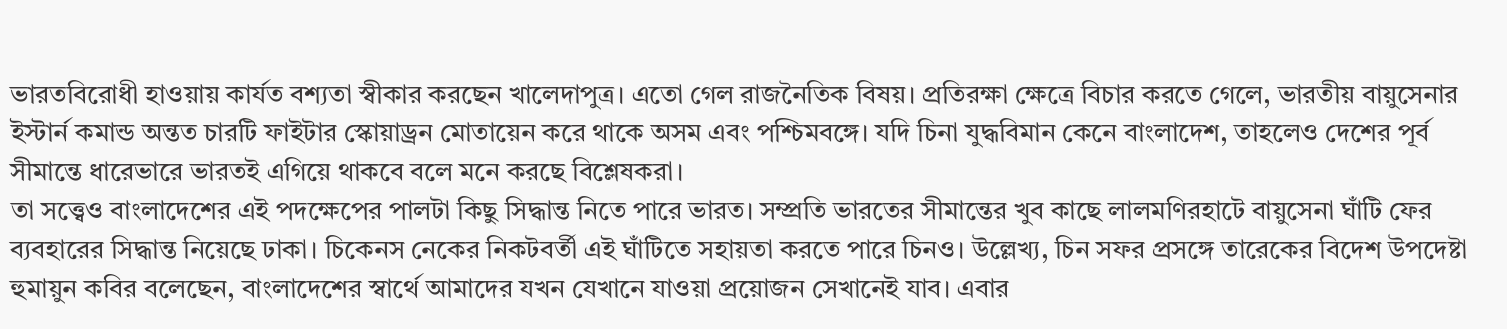ভারতবিরোধী হাওয়ায় কার্যত বশ্যতা স্বীকার করছেন খালেদাপুত্র। এতো গেল রাজনৈতিক বিষয়। প্রতিরক্ষা ক্ষেত্রে বিচার করতে গেলে, ভারতীয় বায়ুসেনার ইস্টার্ন কমান্ড অন্তত চারটি ফাইটার স্কোয়াড্রন মোতায়েন করে থাকে অসম এবং পশ্চিমবঙ্গে। যদি চিনা যুদ্ধবিমান কেনে বাংলাদেশ, তাহলেও দেশের পূর্ব সীমান্তে ধারেভারে ভারতই এগিয়ে থাকবে বলে মনে করছে বিশ্লেষকরা।
তা সত্ত্বেও বাংলাদেশের এই পদক্ষেপের পালটা কিছু সিদ্ধান্ত নিতে পারে ভারত। সম্প্রতি ভারতের সীমান্তের খুব কাছে লালমণিরহাটে বায়ুসেনা ঘাঁটি ফের ব্যবহারের সিদ্ধান্ত নিয়েছে ঢাকা। চিকেনস নেকের নিকটবর্তী এই ঘাঁটিতে সহায়তা করতে পারে চিনও। উল্লেখ্য, চিন সফর প্রসঙ্গে তারেকের বিদেশ উপদেষ্টা হুমায়ুন কবির বলেছেন, বাংলাদেশের স্বার্থে আমাদের যখন যেখানে যাওয়া প্রয়োজন সেখানেই যাব। এবার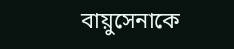বায়ুসেনাকে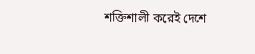শক্তিশালী করেই দেশে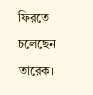ফিরতে চলেছেন তারেক।